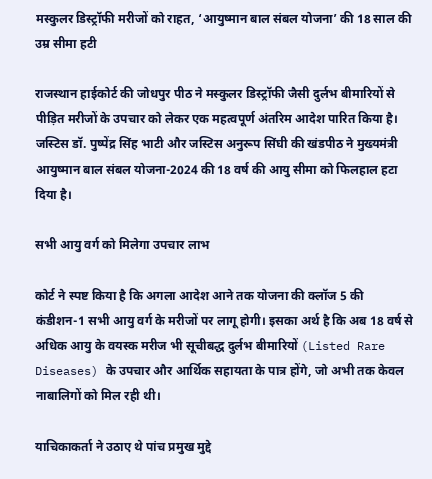मस्कुलर डिस्ट्रॉफी मरीजों को राहत, ‘आयुष्मान बाल संबल योजना’ की 18 साल की उम्र सीमा हटी

राजस्थान हाईकोर्ट की जोधपुर पीठ ने मस्कुलर डिस्ट्रॉफी जैसी दुर्लभ बीमारियों से पीड़ित मरीजों के उपचार को लेकर एक महत्वपूर्ण अंतरिम आदेश पारित किया है। जस्टिस डॉ. पुष्पेंद्र सिंह भाटी और जस्टिस अनुरूप सिंघी की खंडपीठ ने मुख्यमंत्री आयुष्मान बाल संबल योजना-2024 की 18 वर्ष की आयु सीमा को फिलहाल हटा दिया है।

सभी आयु वर्ग को मिलेगा उपचार लाभ

कोर्ट ने स्पष्ट किया है कि अगला आदेश आने तक योजना की क्लॉज 5 की कंडीशन-1 सभी आयु वर्ग के मरीजों पर लागू होगी। इसका अर्थ है कि अब 18 वर्ष से अधिक आयु के वयस्क मरीज भी सूचीबद्ध दुर्लभ बीमारियों (Listed Rare Diseases) के उपचार और आर्थिक सहायता के पात्र होंगे, जो अभी तक केवल नाबालिगों को मिल रही थी।

याचिकाकर्ता ने उठाए थे पांच प्रमुख मुद्दे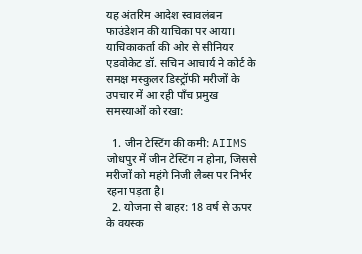यह अंतरिम आदेश स्वावलंबन फाउंडेशन की याचिका पर आया। याचिकाकर्ता की ओर से सीनियर एडवोकेट डॉ. सचिन आचार्य ने कोर्ट के समक्ष मस्कुलर डिस्ट्रॉफी मरीजों के उपचार में आ रही पाँच प्रमुख समस्याओं को रखा:

  1. जीन टेस्टिंग की कमी: AIIMS जोधपुर में जीन टेस्टिंग न होना, जिससे मरीजों को महंगे निजी लैब्स पर निर्भर रहना पड़ता है।
  2. योजना से बाहर: 18 वर्ष से ऊपर के वयस्क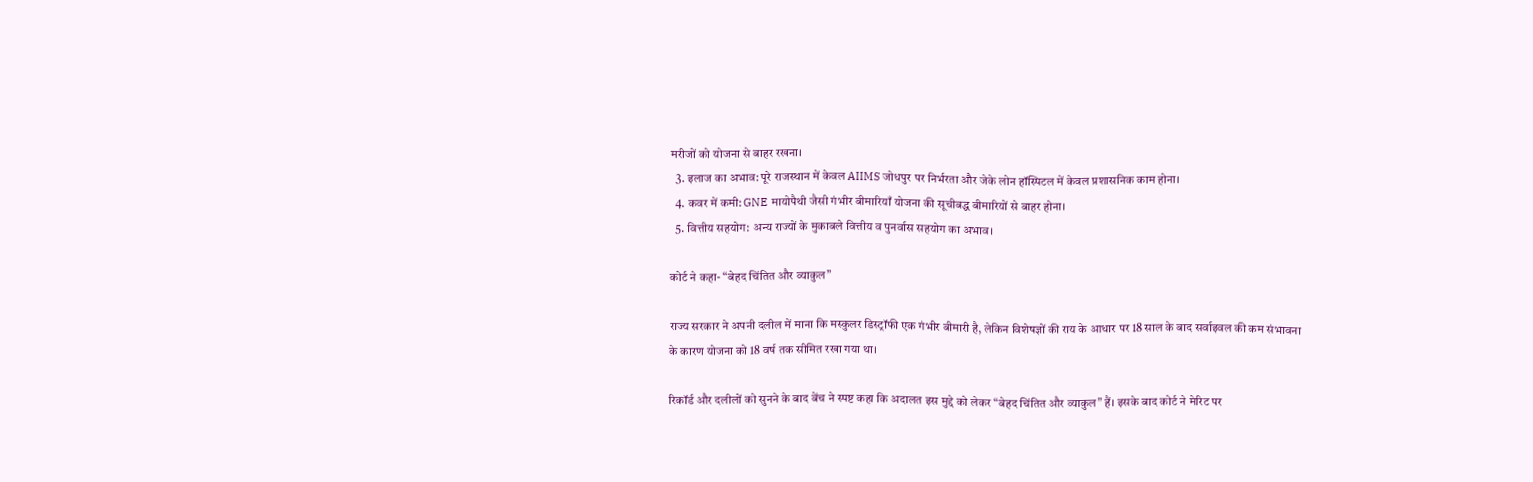मरीजों को योजना से बाहर रखना।
  3. इलाज का अभाव: पूरे राजस्थान में केवल AIIMS जोधपुर पर निर्भरता और जेके लोन हॉस्पिटल में केवल प्रशासनिक काम होना।
  4. कवर में कमी: GNE मायोपैथी जैसी गंभीर बीमारियाँ योजना की सूचीबद्ध बीमारियों से बाहर होना।
  5. वित्तीय सहयोग: अन्य राज्यों के मुकाबले वित्तीय व पुनर्वास सहयोग का अभाव।

कोर्ट ने कहा- “बेहद चिंतित और व्याकुल”

राज्य सरकार ने अपनी दलील में माना कि मस्कुलर डिस्ट्रॉफी एक गंभीर बीमारी है, लेकिन विशेषज्ञों की राय के आधार पर 18 साल के बाद सर्वाइवल की कम संभावना के कारण योजना को 18 वर्ष तक सीमित रखा गया था।

रिकॉर्ड और दलीलों को सुनने के बाद बेंच ने स्पष्ट कहा कि अदालत इस मुद्दे को लेकर “बेहद चिंतित और व्याकुल” हैं। इसके बाद कोर्ट ने मेरिट पर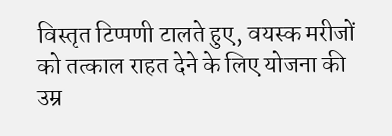विस्तृत टिप्पणी टालते हुए, वयस्क मरीजों को तत्काल राहत देने के लिए योजना की उम्र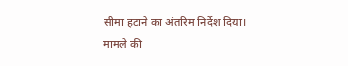सीमा हटाने का अंतरिम निर्देश दिया। मामले की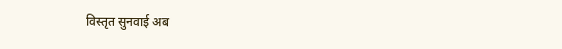विस्तृत सुनवाई अब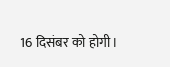16 दिसंबर को होगी।